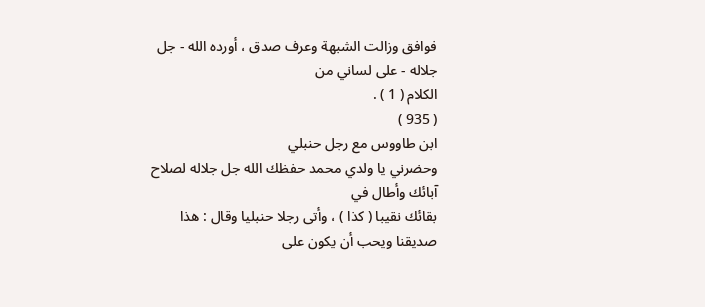فوافق وزالت الشبهة وعرف صدق ، أورده الله - جل جلاله - على لساني من
الكلام ( 1 ) .
( 935 )
ابن طاووس مع رجل حنبلي
وحضرني يا ولدي محمد حفظك الله جل جلاله لصلاح آبائك وأطال في
بقائك نقيبا ( كذا ) ، وأتى رجلا حنبليا وقال : هذا صديقنا ويحب أن يكون على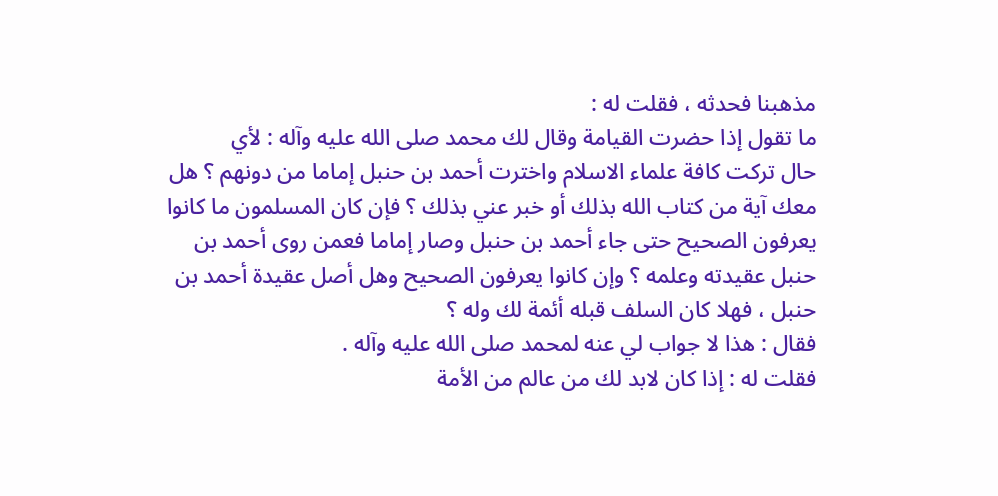مذهبنا فحدثه ، فقلت له :
ما تقول إذا حضرت القيامة وقال لك محمد صلى الله عليه وآله : لأي
حال تركت كافة علماء الاسلام واخترت أحمد بن حنبل إماما من دونهم ؟ هل
معك آية من كتاب الله بذلك أو خبر عني بذلك ؟ فإن كان المسلمون ما كانوا
يعرفون الصحيح حتى جاء أحمد بن حنبل وصار إماما فعمن روى أحمد بن
حنبل عقيدته وعلمه ؟ وإن كانوا يعرفون الصحيح وهل أصل عقيدة أحمد بن
حنبل ، فهلا كان السلف قبله أئمة لك وله ؟
فقال : هذا لا جواب لي عنه لمحمد صلى الله عليه وآله .
فقلت له : إذا كان لابد لك من عالم من الأمة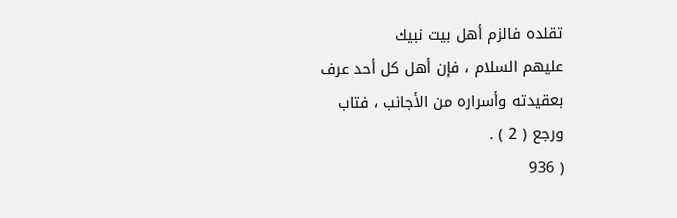تقلده فالزم أهل بيت نبيك
عليهم السلام ، فإن أهل كل أحد عرف بعقيدته وأسراره من الأجانب ، فتاب
ورجع ( 2 ) .
( 936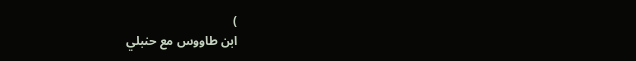)
ابن طاووس مع حنبلي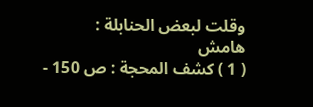وقلت لبعض الحنابلة :
هامش
( 1 ) كشف المحجة : ص 150 -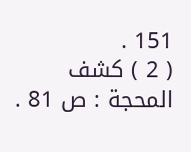151 .
( 2 ) كشف المحجة : ص 81 .